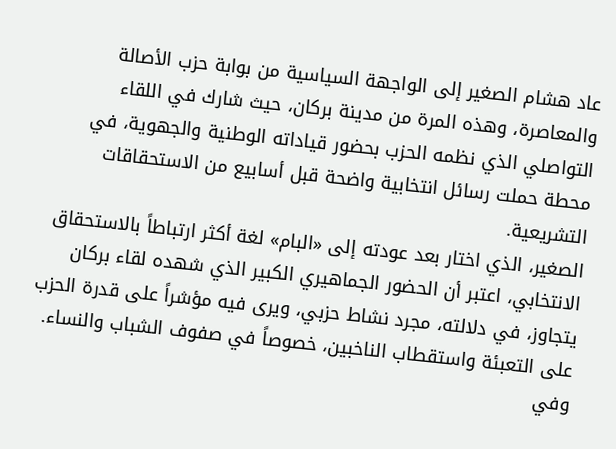عاد هشام الصغير إلى الواجهة السياسية من بوابة حزب الأصالة والمعاصرة، وهذه المرة من مدينة بركان، حيث شارك في اللقاء التواصلي الذي نظمه الحزب بحضور قياداته الوطنية والجهوية، في محطة حملت رسائل انتخابية واضحة قبل أسابيع من الاستحقاقات التشريعية.
الصغير، الذي اختار بعد عودته إلى «البام» لغة أكثر ارتباطاً بالاستحقاق الانتخابي، اعتبر أن الحضور الجماهيري الكبير الذي شهده لقاء بركان يتجاوز، في دلالته، مجرد نشاط حزبي، ويرى فيه مؤشراً على قدرة الحزب على التعبئة واستقطاب الناخبين، خصوصاً في صفوف الشباب والنساء.
وفي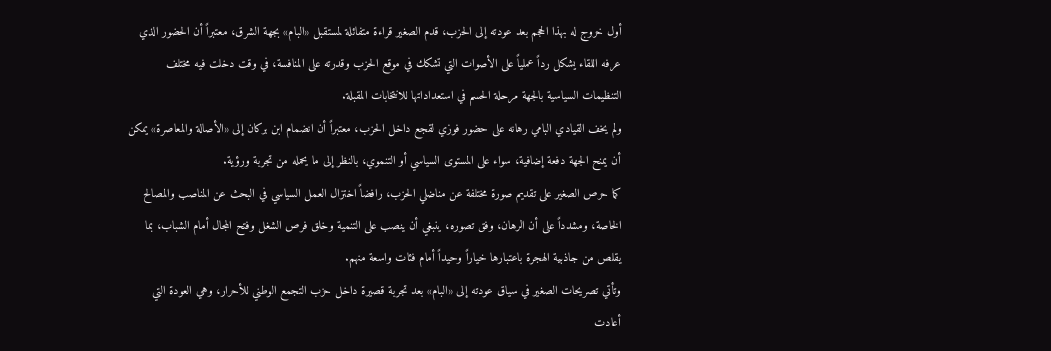أول خروج له بهذا الحجم بعد عودته إلى الحزب، قدم الصغير قراءة متفائلة لمستقبل «البام» بجهة الشرق، معتبراً أن الحضور الذي عرفه اللقاء يشكل رداً عملياً على الأصوات التي تشكك في موقع الحزب وقدرته على المنافسة، في وقت دخلت فيه مختلف التنظيمات السياسية بالجهة مرحلة الحسم في استعداداتها للانتخابات المقبلة.
ولم يخف القيادي البامي رهانه على حضور فوزي لقجع داخل الحزب، معتبراً أن انضمام ابن بركان إلى «الأصالة والمعاصرة» يمكن أن يمنح الجهة دفعة إضافية، سواء على المستوى السياسي أو التنموي، بالنظر إلى ما يحمله من تجربة ورؤية.
كما حرص الصغير على تقديم صورة مختلفة عن مناضلي الحزب، رافضاً اختزال العمل السياسي في البحث عن المناصب والمصالح الخاصة، ومشدداً على أن الرهان، وفق تصوره، ينبغي أن ينصب على التنمية وخلق فرص الشغل وفتح المجال أمام الشباب، بما يقلص من جاذبية الهجرة باعتبارها خياراً وحيداً أمام فئات واسعة منهم.
وتأتي تصريحات الصغير في سياق عودته إلى «البام» بعد تجربة قصيرة داخل حزب التجمع الوطني للأحرار، وهي العودة التي أعادت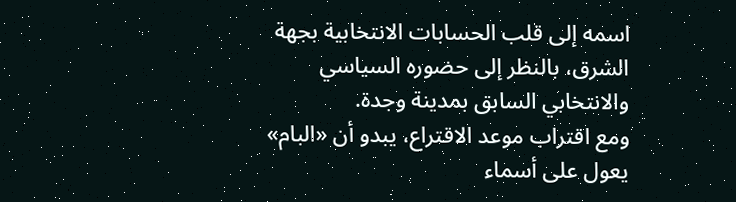اسمه إلى قلب الحسابات الانتخابية بجهة الشرق، بالنظر إلى حضوره السياسي والانتخابي السابق بمدينة وجدة.
ومع اقتراب موعد الاقتراع، يبدو أن «البام» يعول على أسماء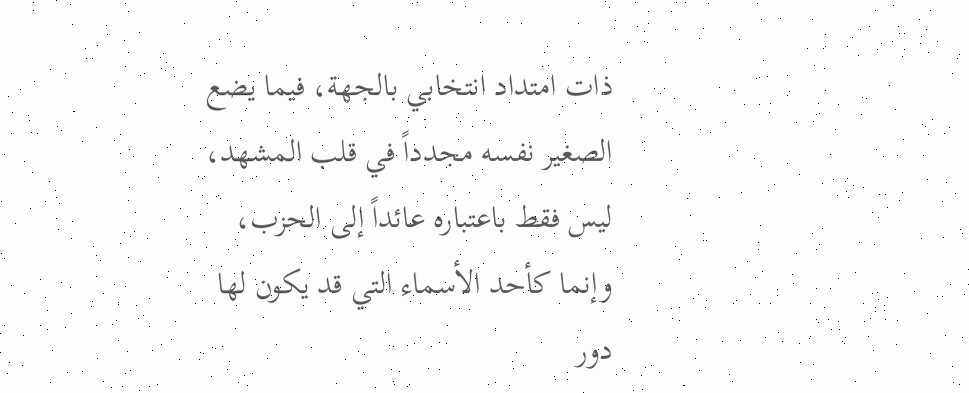ذات امتداد انتخابي بالجهة، فيما يضع الصغير نفسه مجدداً في قلب المشهد، ليس فقط باعتباره عائداً إلى الحزب، وإنما كأحد الأسماء التي قد يكون لها دور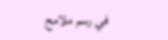في رسم ملامح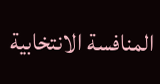المنافسة الانتخابية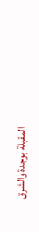المقبلة بوجدة والشرق